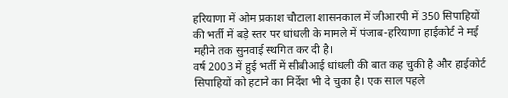हरियाणा में ओम प्रकाश चौटाला शासनकाल में जीआरपी में 350 सिपाहियों की भर्ती में बड़े स्तर पर धांधली के मामले में पंजाब-हरियाणा हाईकोर्ट ने मई महीने तक सुनवाई स्थगित कर दी है।
वर्ष 2003 में हुई भर्ती में सीबीआई धांधली की बात कह चुकी है और हाईकोर्ट सिपाहियों को हटाने का निर्देश भी दे चुका है। एक साल पहले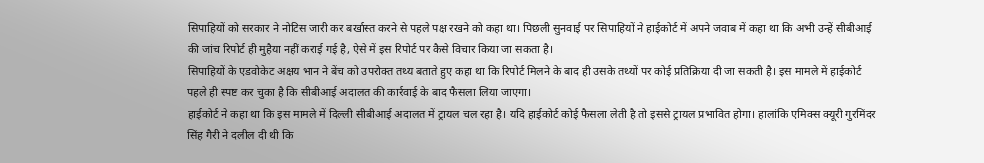सिपाहियों को सरकार ने नोटिस जारी कर बर्खास्त करने से पहले पक्ष रखने को कहा था। पिछली सुनवाई पर सिपाहियों ने हाईकोर्ट में अपने जवाब में कहा था कि अभी उन्हें सीबीआई की जांच रिपोर्ट ही मुहैया नहीं कराई गई है, ऐसे में इस रिपोर्ट पर कैसे विचार किया जा सकता है।
सिपाहियों के एडवोकेट अक्षय भान ने बेंच को उपरोक्त तथ्य बताते हुए कहा था कि रिपोर्ट मिलने के बाद ही उसके तथ्यों पर कोई प्रतिक्रिया दी जा सकती है। इस मामले में हाईकोर्ट पहले ही स्पष्ट कर चुका है कि सीबीआई अदालत की कार्रवाई के बाद फैसला लिया जाएगा।
हाईकोर्ट ने कहा था कि इस मामले में दिल्ली सीबीआई अदालत में ट्रायल चल रहा है। यदि हाईकोर्ट कोई फैसला लेती है तो इससे ट्रायल प्रभावित होगा। हालांकि एमिक्स क्यूरी गुरमिंदर सिंह गैरी ने दलील दी थी कि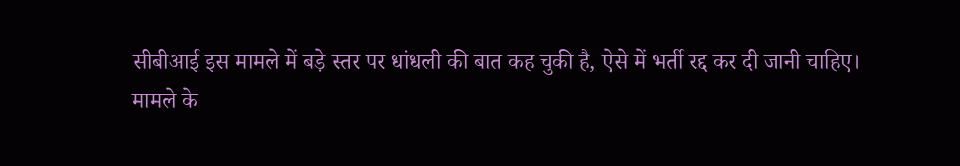सीबीआई इस मामले में बड़े स्तर पर धांधली की बात कह चुकी है, ऐसे में भर्ती रद्द कर दी जानी चाहिए।
मामले के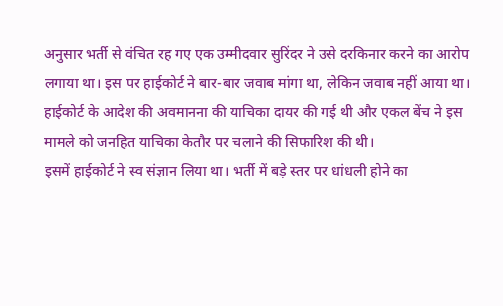अनुसार भर्ती से वंचित रह गए एक उम्मीदवार सुरिंदर ने उसे दरकिनार करने का आरोप लगाया था। इस पर हाईकोर्ट ने बार-बार जवाब मांगा था, लेकिन जवाब नहीं आया था। हाईकोर्ट के आदेश की अवमानना की याचिका दायर की गई थी और एकल बेंच ने इस मामले को जनहित याचिका केतौर पर चलाने की सिफारिश की थी।
इसमें हाईकोर्ट ने स्व संज्ञान लिया था। भर्ती में बड़े स्तर पर धांधली होने का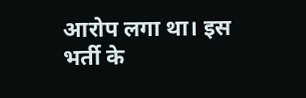आरोप लगा था। इस भर्ती के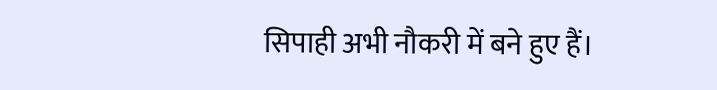सिपाही अभी नौकरी में बने हुए हैं।